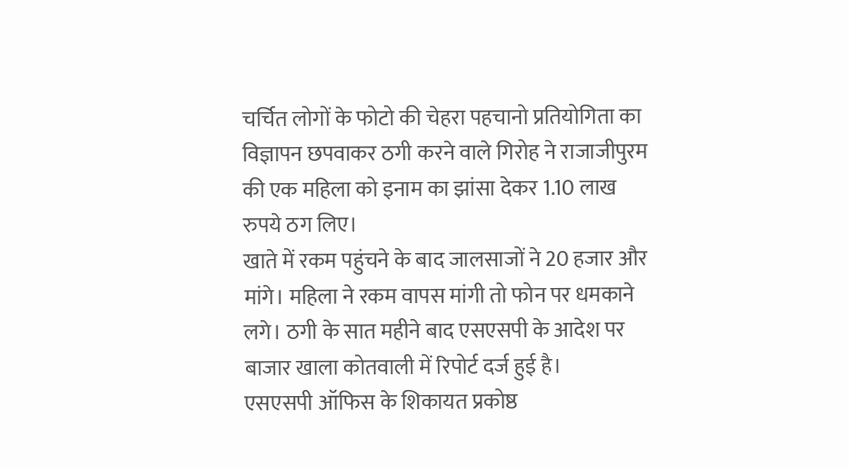चर्चित लोगों के फोटो की चेहरा पहचानो प्रतियोगिता का विज्ञापन छपवाकर ठगी करने वाले गिरोह ने राजाजीपुरम की एक महिला को इनाम का झांसा देकर 1.10 लाख रुपये ठग लिए।
खाते में रकम पहुंचने के बाद जालसाजों ने 20 हजार और मांगे। महिला ने रकम वापस मांगी तो फोन पर धमकाने लगे। ठगी के सात महीने बाद एसएसपी के आदेश पर बाजार खाला कोतवाली में रिपोर्ट दर्ज हुई है।
एसएसपी ऑफिस के शिकायत प्रकोष्ठ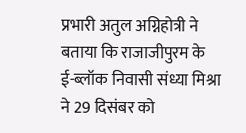प्रभारी अतुल अग्निहोत्री ने बताया कि राजाजीपुरम के ई-ब्लॉक निवासी संध्या मिश्रा ने 29 दिसंबर को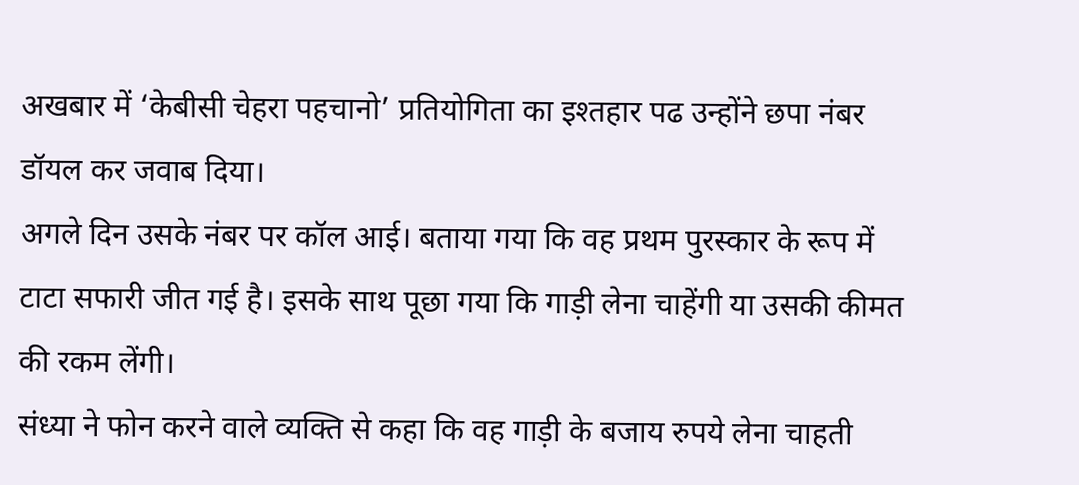अखबार में ‘केबीसी चेहरा पहचानो’ प्रतियोगिता का इश्तहार पढ उन्होंने छपा नंबर डॉयल कर जवाब दिया।
अगले दिन उसके नंबर पर कॉल आई। बताया गया कि वह प्रथम पुरस्कार के रूप में टाटा सफारी जीत गई है। इसके साथ पूछा गया कि गाड़ी लेना चाहेंगी या उसकी कीमत की रकम लेंगी।
संध्या ने फोन करने वाले व्यक्ति से कहा कि वह गाड़ी के बजाय रुपये लेना चाहती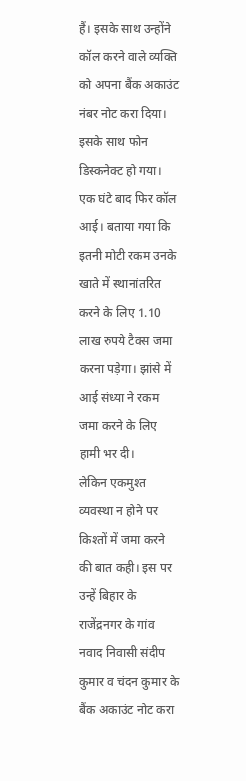हैं। इसके साथ उन्होंने कॉल करने वाले व्यक्ति को अपना बैंक अकाउंट नंबर नोट करा दिया। इसके साथ फोन डिस्कनेक्ट हो गया।
एक घंटे बाद फिर कॉल आई। बताया गया कि इतनी मोटी रकम उनके खाते में स्थानांतरित करने के लिए 1.10 लाख रुपये टैक्स जमा करना पड़ेगा। झांसे में आई संध्या ने रकम जमा करने के लिए हामी भर दी।
लेकिन एकमुश्त व्यवस्था न होने पर किश्तों में जमा करने की बात कही। इस पर उन्हें बिहार के राजेंद्रनगर के गांव नवाद निवासी संदीप कुमार व चंदन कुमार के बैंक अकाउंट नोट करा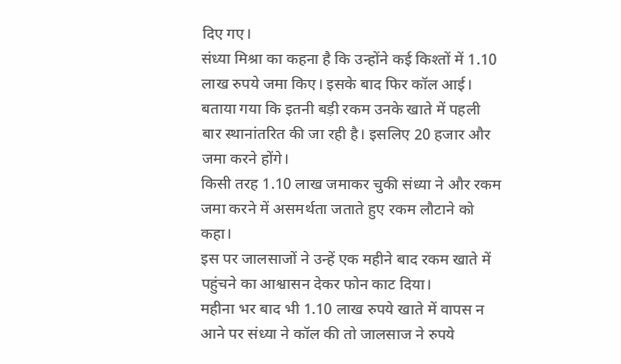दिए गए।
संध्या मिश्रा का कहना है कि उन्होंने कई किश्तों में 1.10 लाख रुपये जमा किए। इसके बाद फिर कॉल आई।
बताया गया कि इतनी बड़ी रकम उनके खाते में पहली बार स्थानांतरित की जा रही है। इसलिए 20 हजार और जमा करने होंगे।
किसी तरह 1.10 लाख जमाकर चुकी संध्या ने और रकम जमा करने में असमर्थता जताते हुए रकम लौटाने को कहा।
इस पर जालसाजों ने उन्हें एक महीने बाद रकम खाते में पहुंचने का आश्वासन देकर फोन काट दिया।
महीना भर बाद भी 1.10 लाख रुपये खाते में वापस न आने पर संध्या ने कॉल की तो जालसाज ने रुपये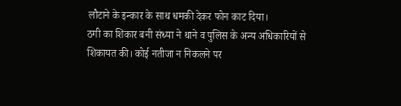लौटाने के इन्कार के साथ धमकी देकर फोन काट दिया।
ठगी का शिकार बनी संध्या ने थाने व पुलिस के अन्य अधिकारियों से शिकायत की। कोई नतीजा न निकलने पर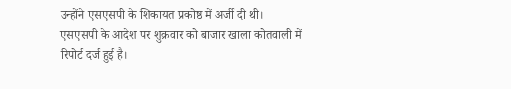उन्होंने एसएसपी के शिकायत प्रकोष्ठ में अर्जी दी थी।
एसएसपी के आदेश पर शुक्रवार को बाजार खाला कोतवाली में रिपोर्ट दर्ज हुई है।